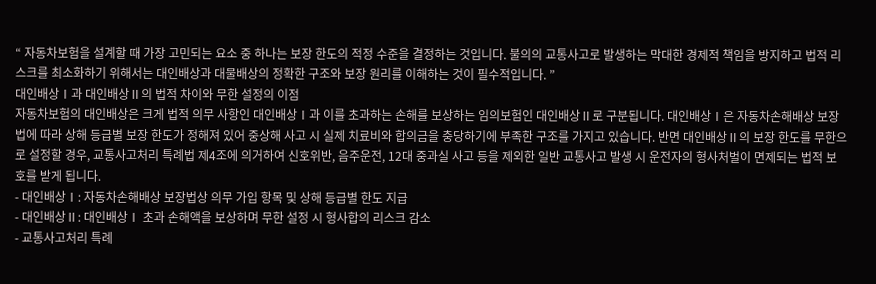“ 자동차보험을 설계할 때 가장 고민되는 요소 중 하나는 보장 한도의 적정 수준을 결정하는 것입니다. 불의의 교통사고로 발생하는 막대한 경제적 책임을 방지하고 법적 리스크를 최소화하기 위해서는 대인배상과 대물배상의 정확한 구조와 보장 원리를 이해하는 것이 필수적입니다. ”
대인배상Ⅰ과 대인배상Ⅱ의 법적 차이와 무한 설정의 이점
자동차보험의 대인배상은 크게 법적 의무 사항인 대인배상Ⅰ과 이를 초과하는 손해를 보상하는 임의보험인 대인배상Ⅱ로 구분됩니다. 대인배상Ⅰ은 자동차손해배상 보장법에 따라 상해 등급별 보장 한도가 정해져 있어 중상해 사고 시 실제 치료비와 합의금을 충당하기에 부족한 구조를 가지고 있습니다. 반면 대인배상Ⅱ의 보장 한도를 무한으로 설정할 경우, 교통사고처리 특례법 제4조에 의거하여 신호위반, 음주운전, 12대 중과실 사고 등을 제외한 일반 교통사고 발생 시 운전자의 형사처벌이 면제되는 법적 보호를 받게 됩니다.
- 대인배상Ⅰ: 자동차손해배상 보장법상 의무 가입 항목 및 상해 등급별 한도 지급
- 대인배상Ⅱ: 대인배상Ⅰ 초과 손해액을 보상하며 무한 설정 시 형사합의 리스크 감소
- 교통사고처리 특례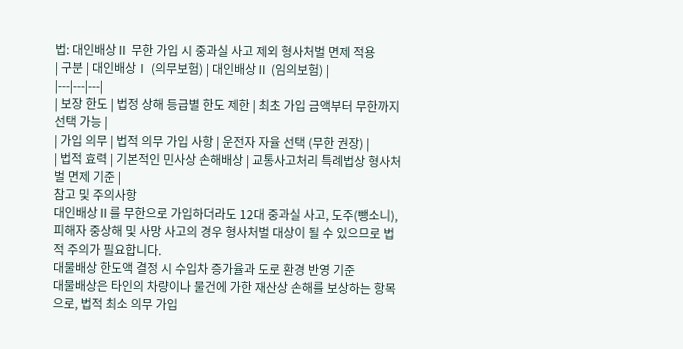법: 대인배상Ⅱ 무한 가입 시 중과실 사고 제외 형사처벌 면제 적용
| 구분 | 대인배상Ⅰ (의무보험) | 대인배상Ⅱ (임의보험) |
|---|---|---|
| 보장 한도 | 법정 상해 등급별 한도 제한 | 최초 가입 금액부터 무한까지 선택 가능 |
| 가입 의무 | 법적 의무 가입 사항 | 운전자 자율 선택 (무한 권장) |
| 법적 효력 | 기본적인 민사상 손해배상 | 교통사고처리 특례법상 형사처벌 면제 기준 |
참고 및 주의사항
대인배상Ⅱ를 무한으로 가입하더라도 12대 중과실 사고, 도주(뺑소니), 피해자 중상해 및 사망 사고의 경우 형사처벌 대상이 될 수 있으므로 법적 주의가 필요합니다.
대물배상 한도액 결정 시 수입차 증가율과 도로 환경 반영 기준
대물배상은 타인의 차량이나 물건에 가한 재산상 손해를 보상하는 항목으로, 법적 최소 의무 가입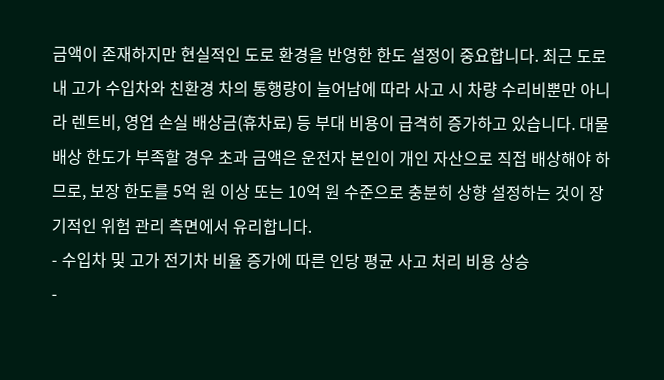금액이 존재하지만 현실적인 도로 환경을 반영한 한도 설정이 중요합니다. 최근 도로 내 고가 수입차와 친환경 차의 통행량이 늘어남에 따라 사고 시 차량 수리비뿐만 아니라 렌트비, 영업 손실 배상금(휴차료) 등 부대 비용이 급격히 증가하고 있습니다. 대물배상 한도가 부족할 경우 초과 금액은 운전자 본인이 개인 자산으로 직접 배상해야 하므로, 보장 한도를 5억 원 이상 또는 10억 원 수준으로 충분히 상향 설정하는 것이 장기적인 위험 관리 측면에서 유리합니다.
- 수입차 및 고가 전기차 비율 증가에 따른 인당 평균 사고 처리 비용 상승
-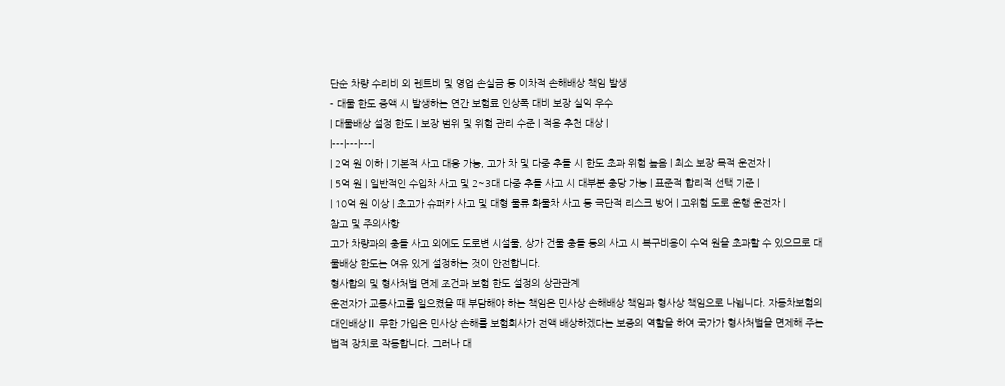단순 차량 수리비 외 렌트비 및 영업 손실금 등 이차적 손해배상 책임 발생
- 대물 한도 증액 시 발생하는 연간 보험료 인상폭 대비 보장 실익 우수
| 대물배상 설정 한도 | 보장 범위 및 위험 관리 수준 | 적용 추천 대상 |
|---|---|---|
| 2억 원 이하 | 기본적 사고 대응 가능, 고가 차 및 다중 추돌 시 한도 초과 위험 높음 | 최소 보장 목적 운전자 |
| 5억 원 | 일반적인 수입차 사고 및 2~3대 다중 추돌 사고 시 대부분 충당 가능 | 표준적 합리적 선택 기준 |
| 10억 원 이상 | 초고가 슈퍼카 사고 및 대형 물류 화물차 사고 등 극단적 리스크 방어 | 고위험 도로 운행 운전자 |
참고 및 주의사항
고가 차량과의 충돌 사고 외에도 도로변 시설물, 상가 건물 충돌 등의 사고 시 복구비용이 수억 원을 초과할 수 있으므로 대물배상 한도는 여유 있게 설정하는 것이 안전합니다.
형사합의 및 형사처벌 면제 조건과 보험 한도 설정의 상관관계
운전자가 교통사고를 일으켰을 때 부담해야 하는 책임은 민사상 손해배상 책임과 형사상 책임으로 나뉩니다. 자동차보험의 대인배상Ⅱ 무한 가입은 민사상 손해를 보험회사가 전액 배상하겠다는 보증의 역할을 하여 국가가 형사처벌을 면제해 주는 법적 장치로 작동합니다. 그러나 대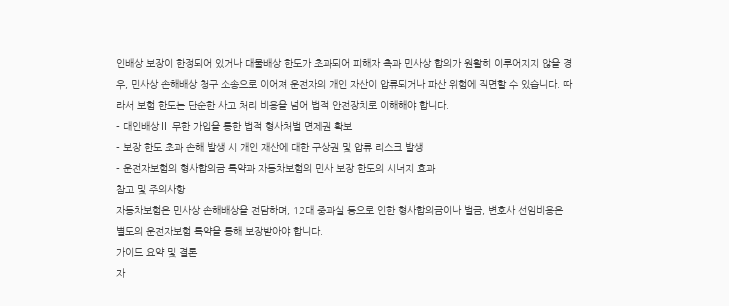인배상 보장이 한정되어 있거나 대물배상 한도가 초과되어 피해자 측과 민사상 합의가 원활히 이루어지지 않을 경우, 민사상 손해배상 청구 소송으로 이어져 운전자의 개인 자산이 압류되거나 파산 위험에 직면할 수 있습니다. 따라서 보험 한도는 단순한 사고 처리 비용을 넘어 법적 안전장치로 이해해야 합니다.
- 대인배상Ⅱ 무한 가입을 통한 법적 형사처벌 면제권 확보
- 보장 한도 초과 손해 발생 시 개인 재산에 대한 구상권 및 압류 리스크 발생
- 운전자보험의 형사합의금 특약과 자동차보험의 민사 보장 한도의 시너지 효과
참고 및 주의사항
자동차보험은 민사상 손해배상을 전담하며, 12대 중과실 등으로 인한 형사합의금이나 벌금, 변호사 선임비용은 별도의 운전자보험 특약을 통해 보장받아야 합니다.
가이드 요약 및 결론
자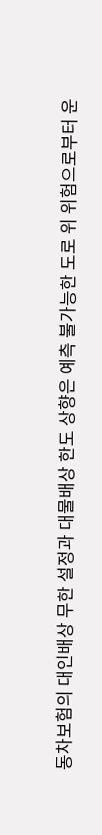동차보험의 대인배상 무한 설정과 대물배상 한도 상향은 예측 불가능한 도로 위 위험으로부터 운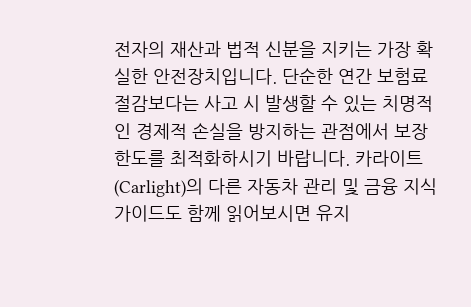전자의 재산과 법적 신분을 지키는 가장 확실한 안전장치입니다. 단순한 연간 보험료 절감보다는 사고 시 발생할 수 있는 치명적인 경제적 손실을 방지하는 관점에서 보장 한도를 최적화하시기 바랍니다. 카라이트(Carlight)의 다른 자동차 관리 및 금융 지식 가이드도 함께 읽어보시면 유지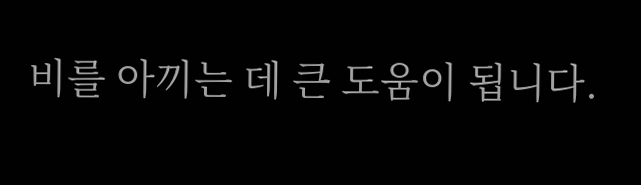비를 아끼는 데 큰 도움이 됩니다.